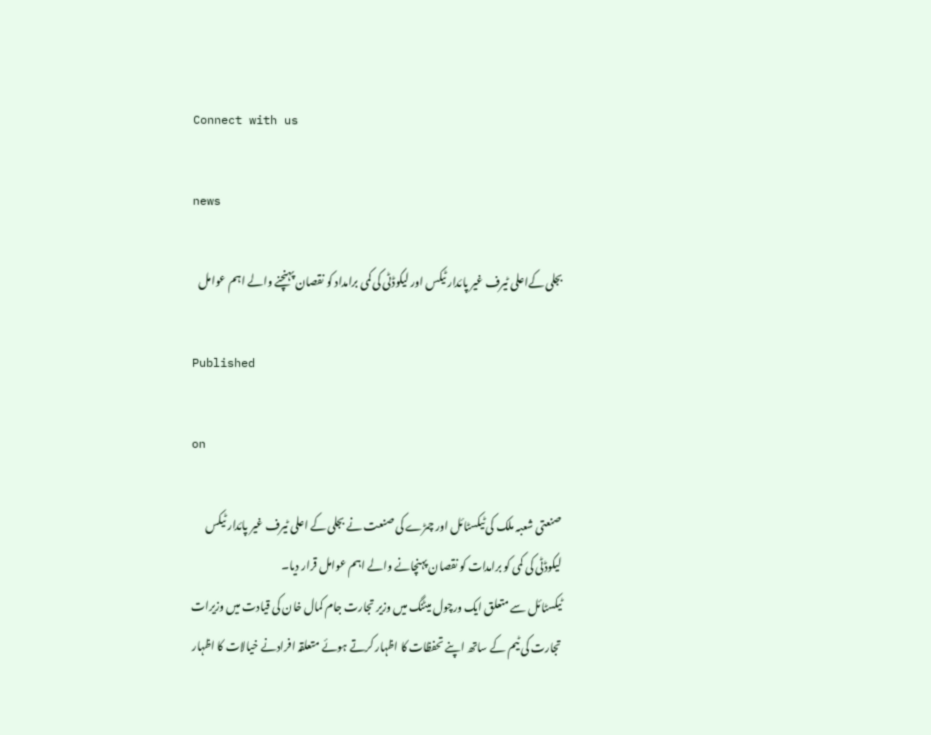Connect with us

news

بجلی کےاعلی ٹیرف غیر پائدار ٹیکس اور لیکوڈٹی کی کمی برامداد کو نقصان پہنچنے والے اہم عوامل

Published

on

صنعتی شعبہ ملک کی ٹیکسٹائل اور چمڑے کی صنعت نے بجلی کے اعلی ٹیرف غیر پائدار ٹیکس لیکوڈٹی کی کمی کو برامدات کو نقصان پہنچانے والے اہم عوامل قرار دیا۔
ٹیکسٹائل سے متعلق ایک ورچول میٹنگ میں وزیر تجارت جام کمال خان کی قیادت میں وزیرات تجارت کی ٹیم کے ساتھ اپنے تحفظات کا اظہار کرتے ہوئے متعلقہ افرادنے خیالات کا اظہار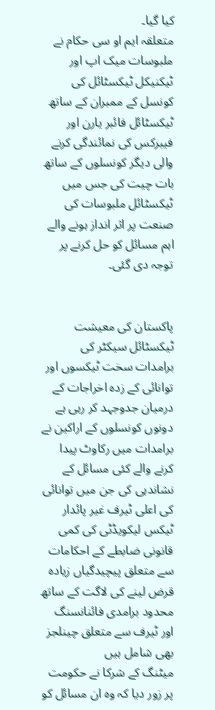کیا گیا۔
متعلقہ ایم او سی حکام نے ملبوسات میک اپ اور ٹیکنیکل ٹیکسٹائل کی کونسل کے ممبران کے ساتھ ٹیکسٹائل فائبر یارن اور فیبرکس کی نمائندگی کرنے والی دیگر کونسلوں کے ساتھ بات چیت کی جس میں ٹیکسٹائل ملبوسات کی صنعت پر اثر انداز ہونے والے اہم مسائل کو حل کرنے پر توجہ دی گئی۔


پاکستان کی معیشت ٹیکسٹائل سیکٹر کی برامدات سخت ٹیکسوں اور توانائی کے زدہ اخراجات کے درمیان جدوجہد کر رہی ہے دونوں کونسلوں کے اراکین نے برامدات میں رکاوٹ پیدا کرنے والے کئی مسائل کے نشاندہی کی جن میں توانائی کی اعلی ٹیرف غیر پائدار ٹیکس لیکویڈٹی کی کمی قانونی ضابطے کے احکامات سے متعلق پیچیدگیاں زیادہ قرض لینے کی لاگت کے ساتھ محدود برامدی فائنانسنگ اور ٹیرف سے متعلق چینلجز بھی شامل ہیں
میٹنگ کے شرکا نے حکومت پر زور دیا کہ وہ ان مسائل کو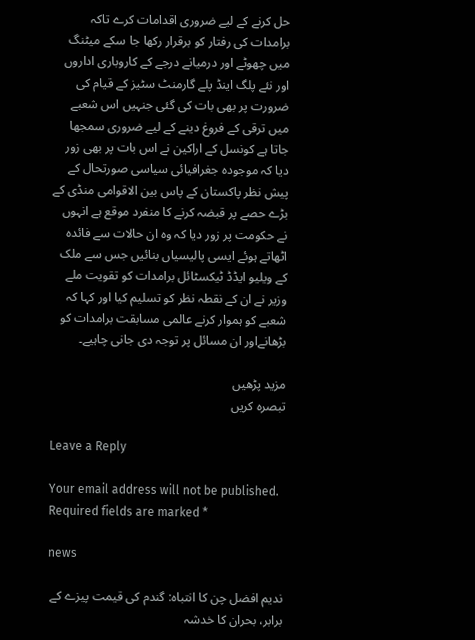حل کرنے کے لیے ضروری اقدامات کرے تاکہ برامدات کی رفتار کو برقرار رکھا جا سکے میٹنگ میں چھوٹے اور درمیانے درجے کے کاروباری اداروں اور نئے پلگ اینڈ پلے گارمنٹ سٹیز کے قیام کی ضرورت پر بھی بات کی گئی جنہیں اس شعبے میں ترقی کے فروغ دینے کے لیے ضروری سمجھا جاتا ہے کونسل کے اراکین نے اس بات پر بھی زور دیا کہ موجودہ جغرافیائی سیاسی صورتحال کے پیش نظر پاکستان کے پاس بین الاقوامی منڈی کے بڑے حصے پر قبضہ کرنے کا منفرد موقع ہے انہوں نے حکومت پر زور دیا کہ وہ ان حالات سے فائدہ اٹھاتے ہوئے ایسی پالیسیاں بنائیں جس سے ملک کے ویلیو ایڈڈ ٹیکسٹائل برامدات کو تقویت ملے وزیر نے ان کے نقطہ نظر کو تسلیم کیا اور کہا کہ شعبے کو ہموار کرنے عالمی مسابقت برامدات کو بڑھانےاور ان مسائل پر توجہ دی جانی چاہیے۔

مزید پڑھیں
تبصرہ کریں

Leave a Reply

Your email address will not be published. Required fields are marked *

news

ندیم افضل چن کا انتباہ: گندم کی قیمت پیزے کے برابر، بحران کا خدشہ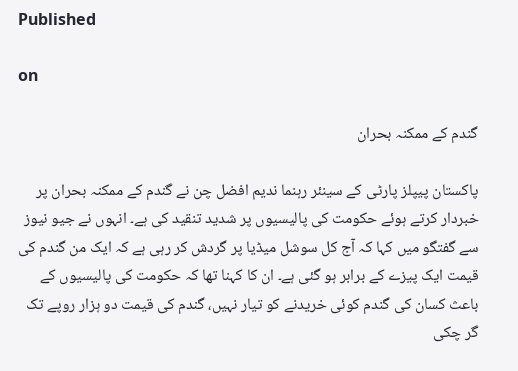Published

on

گندم کے ممکنہ بحران

پاکستان پیپلز پارٹی کے سینئر رہنما ندیم افضل چن نے گندم کے ممکنہ بحران پر خبردار کرتے ہوئے حکومت کی پالیسیوں پر شدید تنقید کی ہے۔ انہوں نے جیو نیوز سے گفتگو میں کہا کہ آج کل سوشل میڈیا پر گردش کر رہی ہے کہ ایک من گندم کی قیمت ایک پیزے کے برابر ہو گئی ہے۔ ان کا کہنا تھا کہ حکومت کی پالیسیوں کے باعث کسان کی گندم کوئی خریدنے کو تیار نہیں، گندم کی قیمت دو ہزار روپے تک گر چکی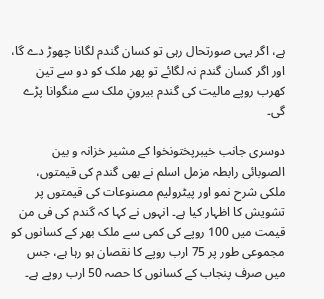ہے، اگر یہی صورتحال رہی تو کسان گندم لگانا چھوڑ دے گا، اور اگر کسان گندم نہ لگائے تو پھر ملک کو دو سے تین کھرب روپے مالیت کی گندم بیرونِ ملک سے منگوانا پڑے گی۔

دوسری جانب خیبرپختونخوا کے مشیر خزانہ و بین الصوبائی رابطہ مزمل اسلم نے بھی گندم کی قیمتوں، ملکی شرح نمو اور پیٹرولیم مصنوعات کی قیمتوں پر تشویش کا اظہار کیا ہے۔ انہوں نے کہا کہ گندم کی فی من قیمت میں 100 روپے کی کمی سے ملک بھر کے کسانوں کو مجموعی طور پر 75 ارب روپے کا نقصان ہو رہا ہے، جس میں صرف پنجاب کے کسانوں کا حصہ 50 ارب روپے ہے۔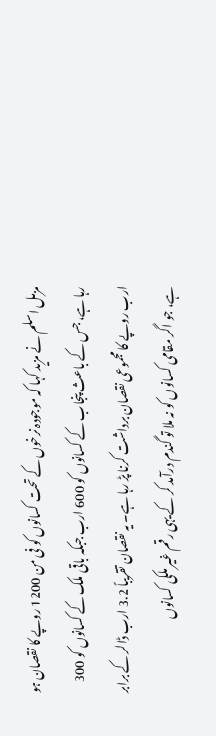مزمل اسلم نے مزید کہا کہ موجودہ نرخوں کے تحت کسانوں کو فی من 1200 روپے کا نقصان ہو رہا ہے، جس کے باعث پنجاب کے کسانوں کو 600 ارب جبکہ باقی ملک کے کسانوں کو 300 ارب روپے کا مجموعی نقصان برداشت کرنا پڑ رہا ہے۔ یہ نقصان تقریباً 3.2 ارب ڈالر کے برابر ہے، جو اگر مقامی کسانوں کو نہ ملا تو گندم درآمد کر کے یہی رقم غیر ملکی کسانوں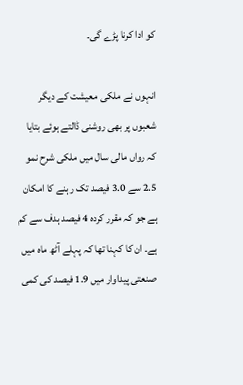کو ادا کرنا پڑے گی۔

انہوں نے ملکی معیشت کے دیگر شعبوں پر بھی روشنی ڈالتے ہوئے بتایا کہ رواں مالی سال میں ملکی شرح نمو 2.5 سے 3.0 فیصد تک رہنے کا امکان ہے جو کہ مقرر کردہ 4 فیصد ہدف سے کم ہے۔ ان کا کہنا تھا کہ پہلے آٹھ ماہ میں صنعتی پیداوار میں 1.9 فیصد کی کمی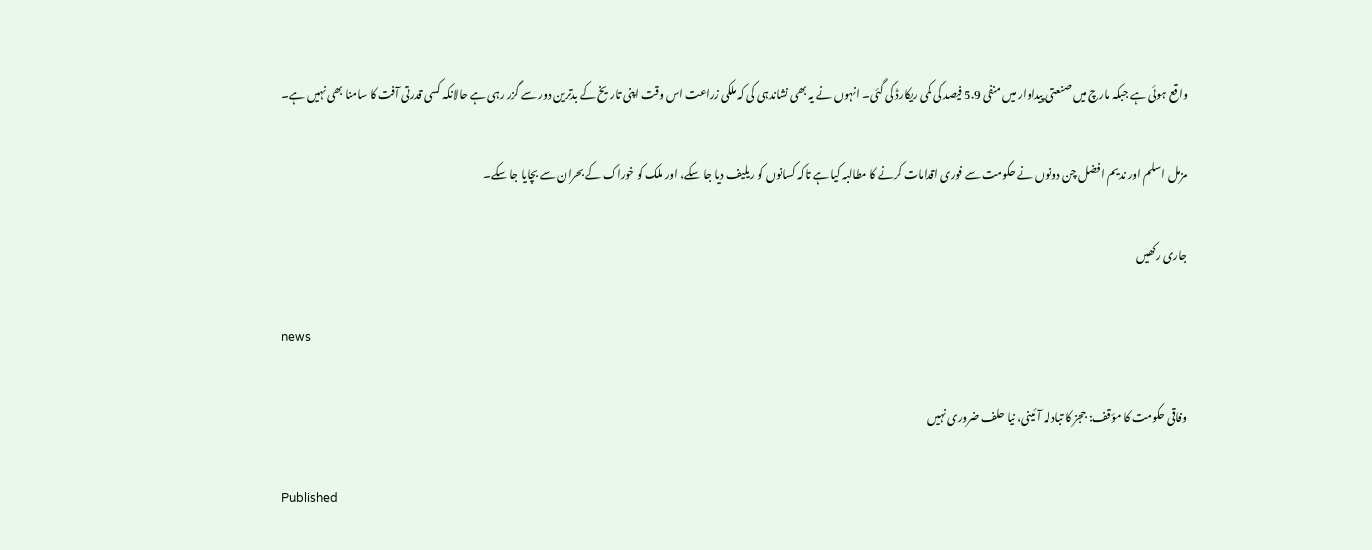واقع ہوئی ہے جبکہ مارچ میں صنعتی پیداوار میں منفی 5.9 فیصد کی کمی ریکارڈ کی گئی۔ انہوں نے یہ بھی نشاندہی کی کہ ملکی زراعت اس وقت اپنی تاریخ کے بدترین دور سے گزر رہی ہے حالانکہ کسی قدرتی آفت کا سامنا بھی نہیں ہے۔

مزمل اسلم اور ندیم افضل چن دونوں نے حکومت سے فوری اقدامات کرنے کا مطالبہ کیا ہے تاکہ کسانوں کو ریلیف دیا جا سکے، اور ملک کو خوراک کے بحران سے بچایا جا سکے۔

جاری رکھیں

news

وفاقی حکومت کا مؤقف: ججز کا تبادلہ آئینی، نیا حلف ضروری نہیں

Published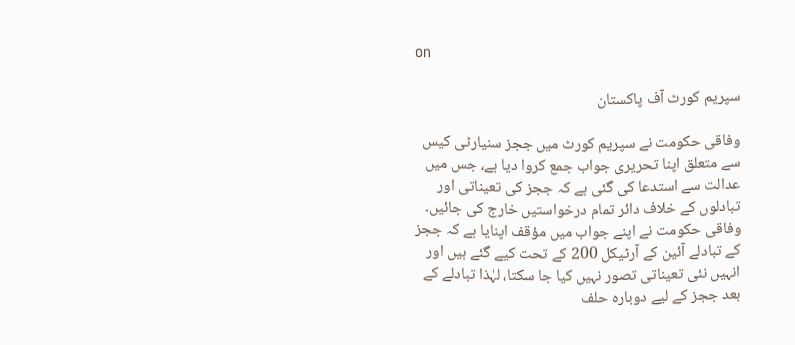on

سپریم کورٹ آف پاکستان

وفاقی حکومت نے سپریم کورٹ میں ججز سنیارٹی کیس سے متعلق اپنا تحریری جواب جمع کروا دیا ہے، جس میں عدالت سے استدعا کی گئی ہے کہ ججز کی تعیناتی اور تبادلوں کے خلاف دائر تمام درخواستیں خارج کی جائیں۔ وفاقی حکومت نے اپنے جواب میں مؤقف اپنایا ہے کہ ججز کے تبادلے آئین کے آرٹیکل 200 کے تحت کیے گئے ہیں اور انہیں نئی تعیناتی تصور نہیں کیا جا سکتا، لہٰذا تبادلے کے بعد ججز کے لیے دوبارہ حلف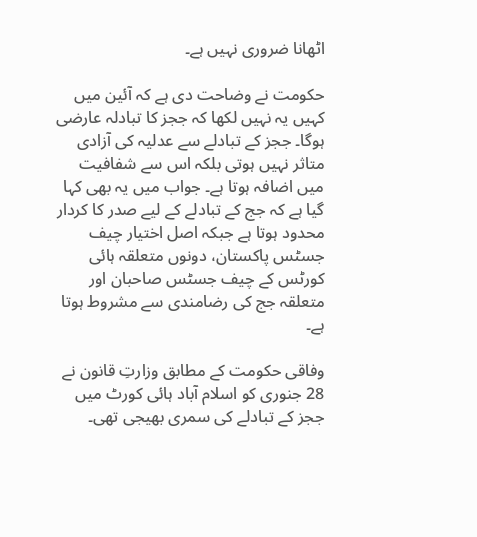اٹھانا ضروری نہیں ہے۔

حکومت نے وضاحت دی ہے کہ آئین میں کہیں یہ نہیں لکھا کہ ججز کا تبادلہ عارضی ہوگا۔ ججز کے تبادلے سے عدلیہ کی آزادی متاثر نہیں ہوتی بلکہ اس سے شفافیت میں اضافہ ہوتا ہے۔ جواب میں یہ بھی کہا گیا ہے کہ جج کے تبادلے کے لیے صدر کا کردار محدود ہوتا ہے جبکہ اصل اختیار چیف جسٹس پاکستان، دونوں متعلقہ ہائی کورٹس کے چیف جسٹس صاحبان اور متعلقہ جج کی رضامندی سے مشروط ہوتا ہے۔

وفاقی حکومت کے مطابق وزارتِ قانون نے 28 جنوری کو اسلام آباد ہائی کورٹ میں ججز کے تبادلے کی سمری بھیجی تھی۔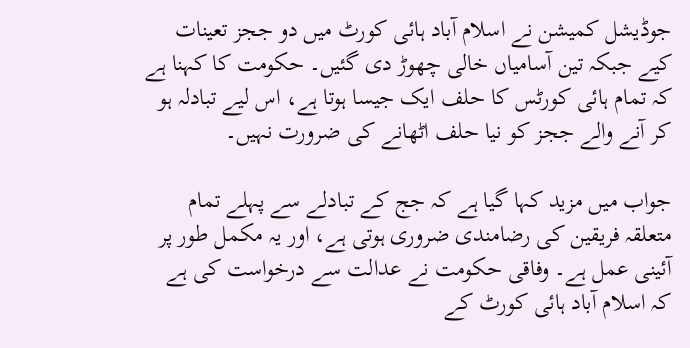جوڈیشل کمیشن نے اسلام آباد ہائی کورٹ میں دو ججز تعینات کیے جبکہ تین آسامیاں خالی چھوڑ دی گئیں۔ حکومت کا کہنا ہے کہ تمام ہائی کورٹس کا حلف ایک جیسا ہوتا ہے، اس لیے تبادلہ ہو کر آنے والے ججز کو نیا حلف اٹھانے کی ضرورت نہیں۔

جواب میں مزید کہا گیا ہے کہ جج کے تبادلے سے پہلے تمام متعلقہ فریقین کی رضامندی ضروری ہوتی ہے، اور یہ مکمل طور پر آئینی عمل ہے۔ وفاقی حکومت نے عدالت سے درخواست کی ہے کہ اسلام آباد ہائی کورٹ کے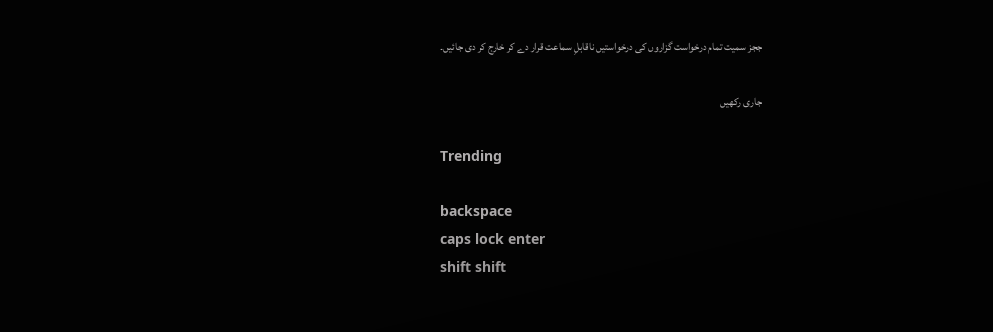ججز سمیت تمام درخواست گزاروں کی درخواستیں ناقابلِ سماعت قرار دے کر خارج کر دی جائیں۔

جاری رکھیں

Trending

backspace
caps lock enter
shift shift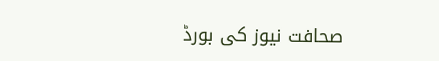صحافت نیوز کی بورڈ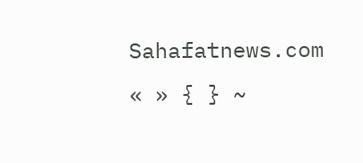Sahafatnews.com   « » { } ~